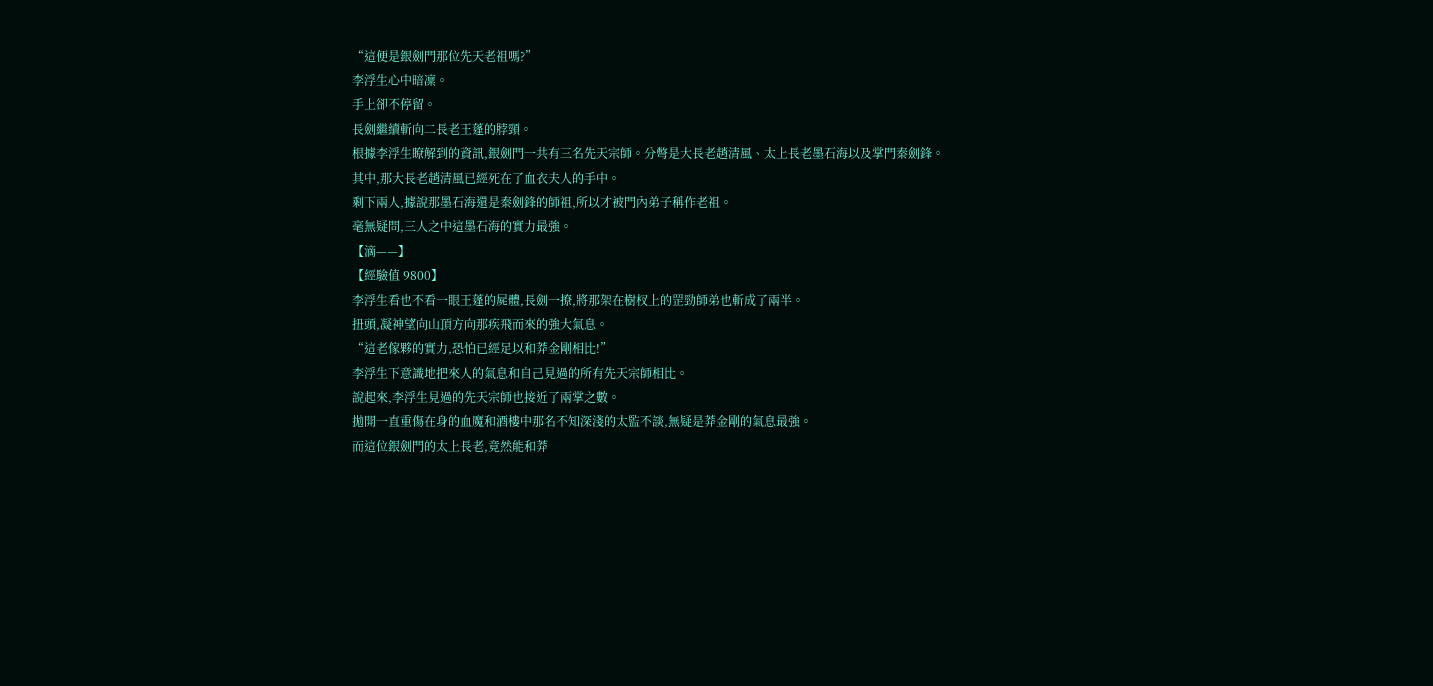“這便是銀劍門那位先天老祖嗎?”
李浮生心中暗凜。
手上卻不停留。
長劍繼續斬向二長老王蓬的脖頸。
根據李浮生瞭解到的資訊,銀劍門一共有三名先天宗師。分彆是大長老趙清風、太上長老墨石海以及掌門秦劍鋒。
其中,那大長老趙清風已經死在了血衣夫人的手中。
剩下兩人,據說那墨石海還是秦劍鋒的師祖,所以才被門內弟子稱作老祖。
毫無疑問,三人之中這墨石海的實力最強。
【滴——】
【經驗值 9800】
李浮生看也不看一眼王蓬的屍體,長劍一撩,將那架在樹杈上的罡勁師弟也斬成了兩半。
扭頭,凝神望向山頂方向那疾飛而來的強大氣息。
“這老傢夥的實力,恐怕已經足以和莽金剛相比!”
李浮生下意識地把來人的氣息和自己見過的所有先天宗師相比。
說起來,李浮生見過的先天宗師也接近了兩掌之數。
拋開一直重傷在身的血魔和酒樓中那名不知深淺的太監不談,無疑是莽金剛的氣息最強。
而這位銀劍門的太上長老,竟然能和莽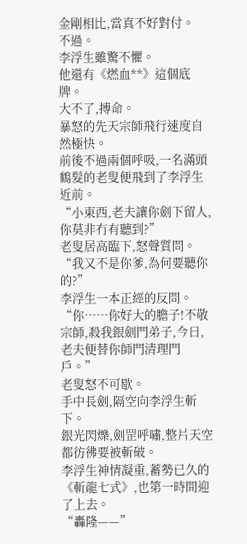金剛相比,當真不好對付。
不過。
李浮生雖驚不懼。
他還有《燃血**》這個底牌。
大不了,搏命。
暴怒的先天宗師飛行速度自然極快。
前後不過兩個呼吸,一名滿頭鶴髮的老叟便飛到了李浮生近前。
“小東西,老夫讓你劍下留人,你莫非冇有聽到?”
老叟居高臨下,怒聲質問。
“我又不是你爹,為何要聽你的?”
李浮生一本正經的反問。
“你……你好大的膽子!不敬宗師,殺我銀劍門弟子,今日,老夫便替你師門清理門戶。”
老叟怒不可歇。
手中長劍,隔空向李浮生斬下。
銀光閃爍,劍罡呼嘯,整片天空都彷彿要被斬破。
李浮生神情凝重,蓄勢已久的《斬龍七式》,也第一時間迎了上去。
“轟隆——”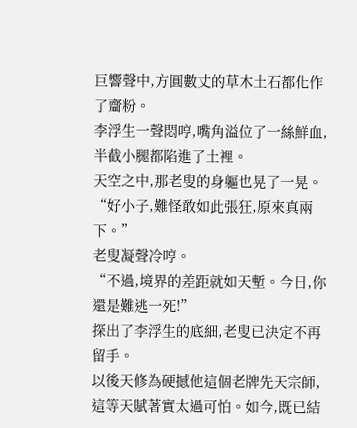巨響聲中,方圓數丈的草木土石都化作了齏粉。
李浮生一聲悶哼,嘴角溢位了一絲鮮血,半截小腿都陷進了土裡。
天空之中,那老叟的身軀也晃了一晃。
“好小子,難怪敢如此張狂,原來真兩下。”
老叟凝聲冷哼。
“不過,境界的差距就如天塹。今日,你還是難逃一死!”
探出了李浮生的底細,老叟已決定不再留手。
以後天修為硬撼他這個老牌先天宗師,這等天賦著實太過可怕。如今,既已結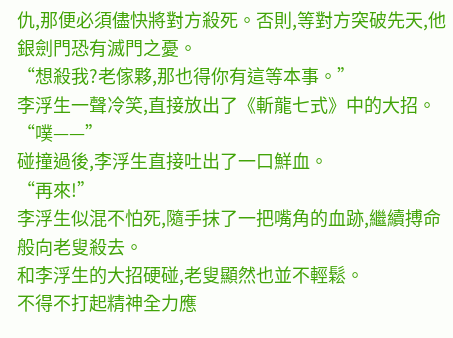仇,那便必須儘快將對方殺死。否則,等對方突破先天,他銀劍門恐有滅門之憂。
“想殺我?老傢夥,那也得你有這等本事。”
李浮生一聲冷笑,直接放出了《斬龍七式》中的大招。
“噗——”
碰撞過後,李浮生直接吐出了一口鮮血。
“再來!”
李浮生似混不怕死,隨手抹了一把嘴角的血跡,繼續搏命般向老叟殺去。
和李浮生的大招硬碰,老叟顯然也並不輕鬆。
不得不打起精神全力應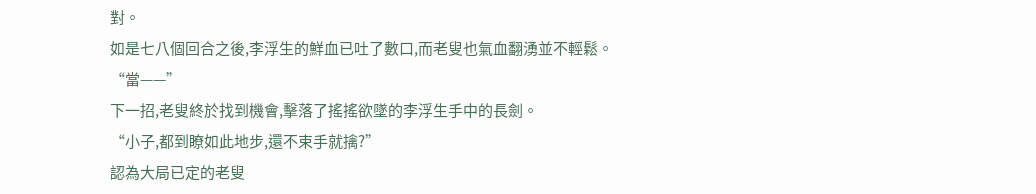對。
如是七八個回合之後,李浮生的鮮血已吐了數口,而老叟也氣血翻湧並不輕鬆。
“當——”
下一招,老叟終於找到機會,擊落了搖搖欲墜的李浮生手中的長劍。
“小子,都到瞭如此地步,還不束手就擒?”
認為大局已定的老叟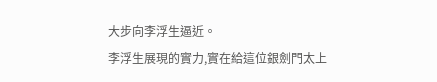大步向李浮生逼近。
李浮生展現的實力,實在給這位銀劍門太上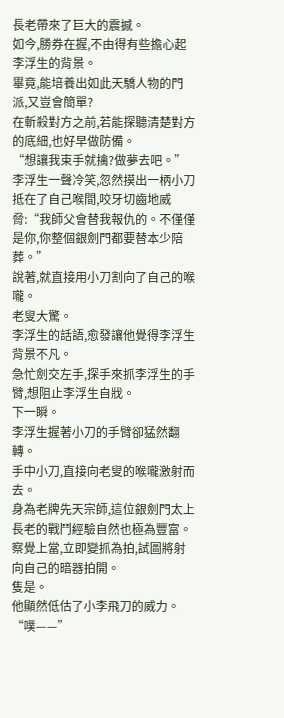長老帶來了巨大的震撼。
如今,勝券在握,不由得有些擔心起李浮生的背景。
畢竟,能培養出如此天驕人物的門派,又豈會簡單?
在斬殺對方之前,若能探聽清楚對方的底細,也好早做防備。
“想讓我束手就擒?做夢去吧。”李浮生一聲冷笑,忽然摸出一柄小刀抵在了自己喉間,咬牙切齒地威脅:“我師父會替我報仇的。不僅僅是你,你整個銀劍門都要替本少陪葬。”
說著,就直接用小刀割向了自己的喉嚨。
老叟大驚。
李浮生的話語,愈發讓他覺得李浮生背景不凡。
急忙劍交左手,探手來抓李浮生的手臂,想阻止李浮生自戕。
下一瞬。
李浮生握著小刀的手臂卻猛然翻轉。
手中小刀,直接向老叟的喉嚨激射而去。
身為老牌先天宗師,這位銀劍門太上長老的戰鬥經驗自然也極為豐富。
察覺上當,立即變抓為拍,試圖將射向自己的暗器拍開。
隻是。
他顯然低估了小李飛刀的威力。
“噗——”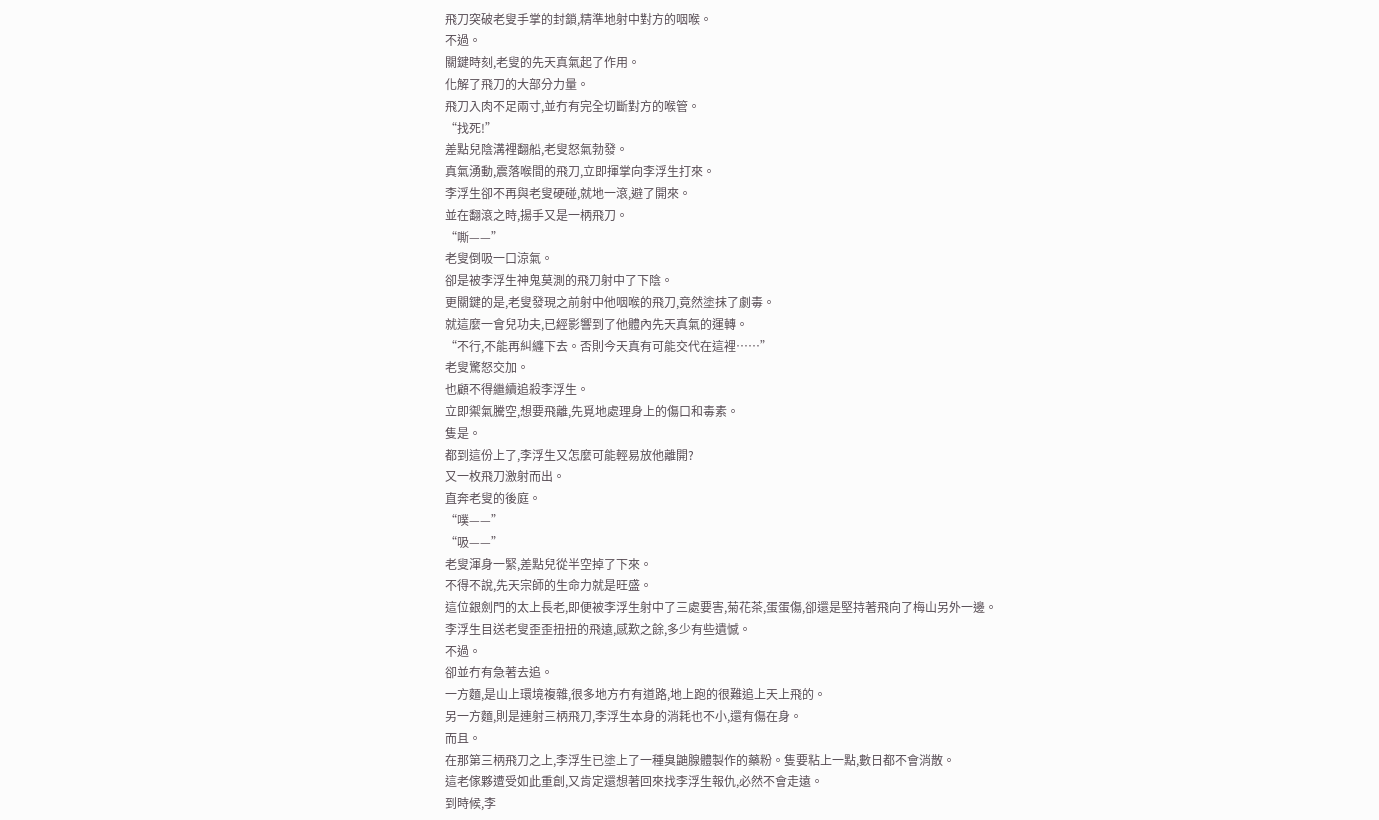飛刀突破老叟手掌的封鎖,精準地射中對方的咽喉。
不過。
關鍵時刻,老叟的先天真氣起了作用。
化解了飛刀的大部分力量。
飛刀入肉不足兩寸,並冇有完全切斷對方的喉管。
“找死!”
差點兒陰溝裡翻船,老叟怒氣勃發。
真氣湧動,震落喉間的飛刀,立即揮掌向李浮生打來。
李浮生卻不再與老叟硬碰,就地一滾,避了開來。
並在翻滾之時,揚手又是一柄飛刀。
“嘶——”
老叟倒吸一口涼氣。
卻是被李浮生神鬼莫測的飛刀射中了下陰。
更關鍵的是,老叟發現之前射中他咽喉的飛刀,竟然塗抹了劇毒。
就這麼一會兒功夫,已經影響到了他體內先天真氣的運轉。
“不行,不能再糾纏下去。否則今天真有可能交代在這裡……”
老叟驚怒交加。
也顧不得繼續追殺李浮生。
立即禦氣騰空,想要飛離,先覓地處理身上的傷口和毒素。
隻是。
都到這份上了,李浮生又怎麼可能輕易放他離開?
又一枚飛刀激射而出。
直奔老叟的後庭。
“噗——”
“吸——”
老叟渾身一緊,差點兒從半空掉了下來。
不得不說,先天宗師的生命力就是旺盛。
這位銀劍門的太上長老,即便被李浮生射中了三處要害,菊花茶,蛋蛋傷,卻還是堅持著飛向了梅山另外一邊。
李浮生目送老叟歪歪扭扭的飛遠,感歎之餘,多少有些遺憾。
不過。
卻並冇有急著去追。
一方麵,是山上環境複雜,很多地方冇有道路,地上跑的很難追上天上飛的。
另一方麵,則是連射三柄飛刀,李浮生本身的消耗也不小,還有傷在身。
而且。
在那第三柄飛刀之上,李浮生已塗上了一種臭鼬腺體製作的藥粉。隻要粘上一點,數日都不會消散。
這老傢夥遭受如此重創,又肯定還想著回來找李浮生報仇,必然不會走遠。
到時候,李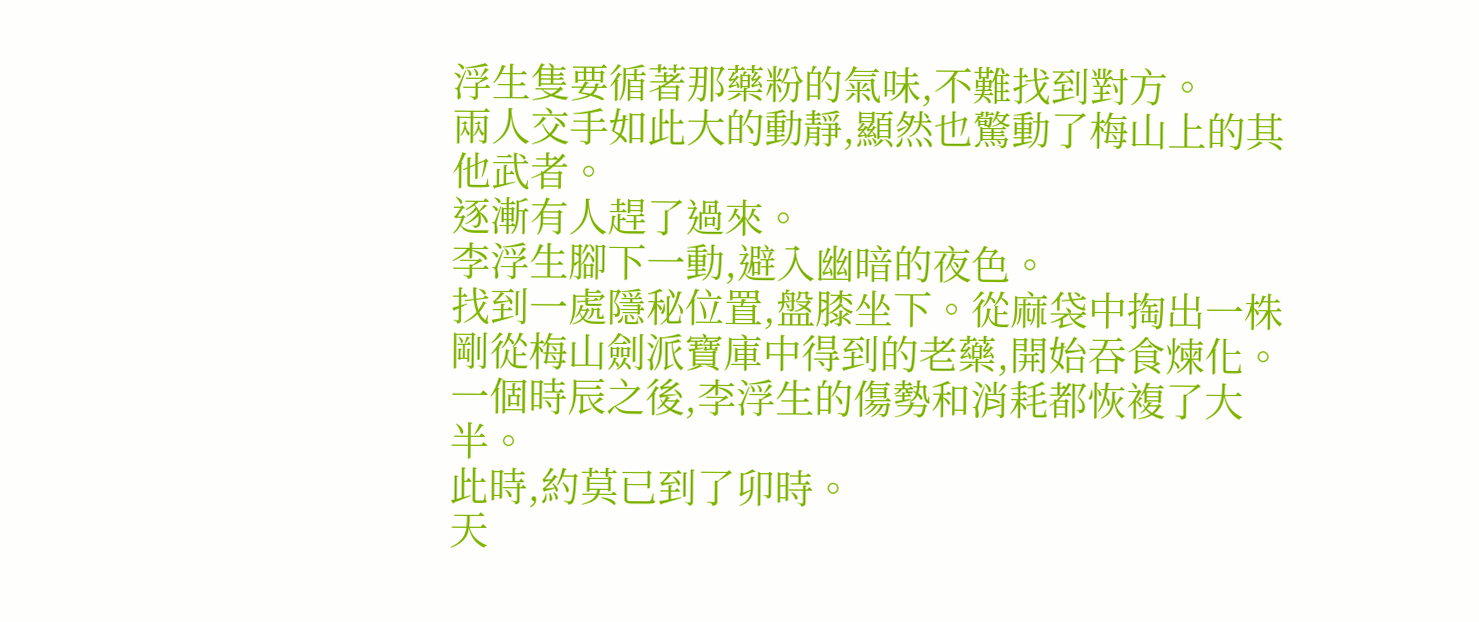浮生隻要循著那藥粉的氣味,不難找到對方。
兩人交手如此大的動靜,顯然也驚動了梅山上的其他武者。
逐漸有人趕了過來。
李浮生腳下一動,避入幽暗的夜色。
找到一處隱秘位置,盤膝坐下。從麻袋中掏出一株剛從梅山劍派寶庫中得到的老藥,開始吞食煉化。
一個時辰之後,李浮生的傷勢和消耗都恢複了大半。
此時,約莫已到了卯時。
天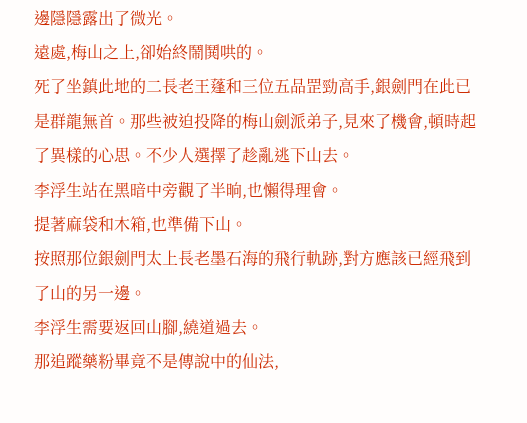邊隱隱露出了微光。
遠處,梅山之上,卻始終鬧鬨哄的。
死了坐鎮此地的二長老王蓬和三位五品罡勁高手,銀劍門在此已是群龍無首。那些被迫投降的梅山劍派弟子,見來了機會,頓時起了異樣的心思。不少人選擇了趁亂逃下山去。
李浮生站在黑暗中旁觀了半晌,也懶得理會。
提著麻袋和木箱,也準備下山。
按照那位銀劍門太上長老墨石海的飛行軌跡,對方應該已經飛到了山的另一邊。
李浮生需要返回山腳,繞道過去。
那追蹤藥粉畢竟不是傳說中的仙法,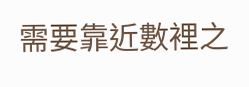需要靠近數裡之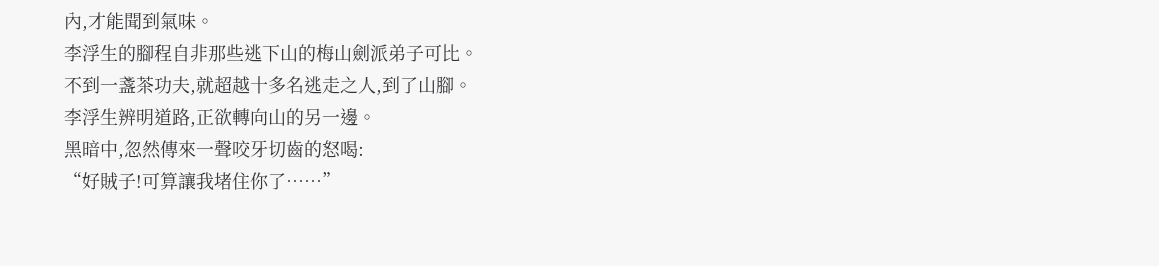內,才能聞到氣味。
李浮生的腳程自非那些逃下山的梅山劍派弟子可比。
不到一盞茶功夫,就超越十多名逃走之人,到了山腳。
李浮生辨明道路,正欲轉向山的另一邊。
黑暗中,忽然傳來一聲咬牙切齒的怒喝:
“好賊子!可算讓我堵住你了……”